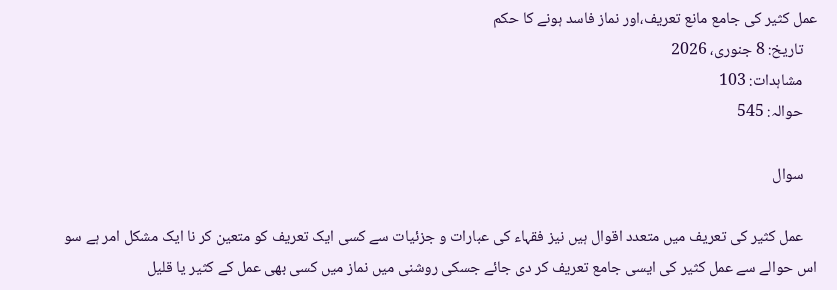عمل کثیر کی جامع مانع تعریف،اور نماز فاسد ہونے کا حکم
    تاریخ: 8 جنوری، 2026
    مشاہدات: 103
    حوالہ: 545

    سوال

    عمل کثیر کی تعریف میں متعدد اقوال ہیں نیز فقہاء کی عبارات و جزئیات سے کسی ایک تعریف کو متعین کر نا ایک مشکل امر ہے سو اس حوالے سے عمل کثیر کی ایسی جامع تعریف کر دی جائے جسکی روشنی میں نماز میں کسی بھی عمل کے کثیر یا قلیل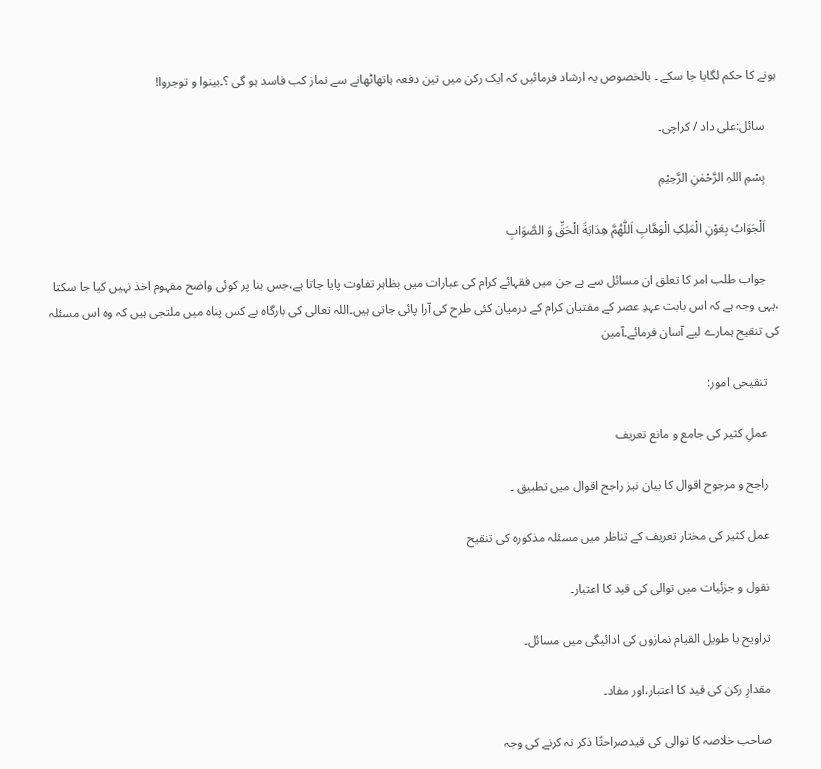ہونے کا حکم لگایا جا سکے ۔ بالخصوص یہ ارشاد فرمائیں کہ ایک رکن میں تین دفعہ ہاتھاٹھانے سے نماز کب فاسد ہو گی ؟۔بینوا و توجروا!

    سائل:علی داد / کراچی۔

    بِسْمِ اللہِ الرَّحْمٰنِ الرَّحِيْمِ

    اَلْجَوَابُ بِعَوْنِ الْمَلِکِ الْوَھَّابِ اَللّٰھُمَّ ھِدَايَةَ الْحَقِّ وَ الصَّوَابِ

    جواب طلب امر کا تعلق ان مسائل سے ہے جن میں فقہائے کرام کی عبارات میں بظاہر تفاوت پایا جاتا ہے،جس بنا پر کوئی واضح مفہوم اخذ نہیں کیا جا سکتا ،یہی وجہ ہے کہ اس بابت عہدِ عصر کے مفتیان کرام کے درمیان کئی طرح کی آرا پائی جاتی ہیں۔اللہ تعالی کی بارگاہ بے کس پناہ میں ملتجی ہیں کہ وہ اس مسئلہ کی تنقیح ہمارے لیے آسان فرمائے۔آمین

    تنقیحی امور:

    عملِ کثیر کی جامع و مانع تعریف

    راجح و مرجوح اقوال کا بیان نیز راجح اقوال میں تطبیق ۔

    عمل کثیر کی مختار تعریف کے تناظر میں مسئلہ مذکورہ کی تنقیح

    نقول و جزئیات میں توالی کی قید کا اعتبار۔

    تراویح یا طویل القیام نمازوں کی ادائیگی میں مسائل۔

    مقدارِ رکن کی قید کا اعتبار،اور مفاد۔

    صاحب خلاصہ کا توالی کی قیدصراحتًا ذکر نہ کرنے کی وجہ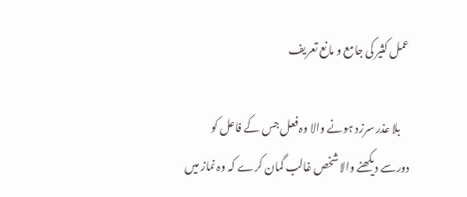عمل کثیر کی جامع و مانع تعریف

    بلا عذر سرزد ہونے والا وہ فعل جس کے فاعل کو دورسے دیکھنے والا شخص غالب گمان کرے کہ وہ نماز میں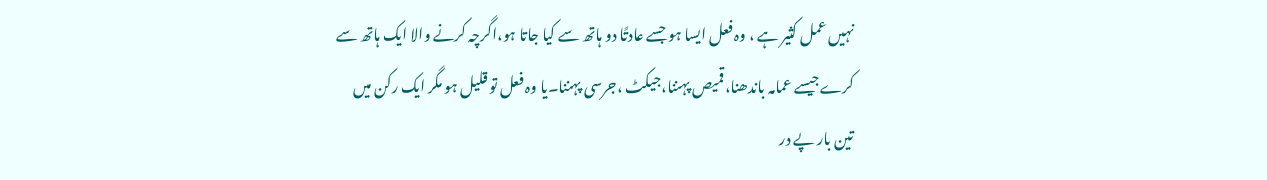نہیں عمل کثیر ہے ، وہ فعل ایسا ہو جسے عادتًا دو ہاتھ سے کیا جاتا ہو،اگرچہ کرنے والا ایک ہاتھ سے کرےجیسے عمامہ باندھنا،قمیص پہننا،جیکٹ ،جرسی پہننا۔یا وہ فعل تو قلیل ہو مگر ایک رکن میں تین بار پے در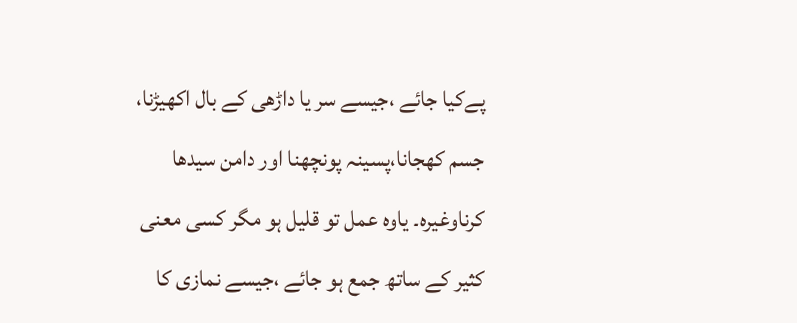پےکیا جائے ،جیسے سر یا داڑھی کے بال اکھیڑنا، جسم کھجانا،پسینہ پونچھنا اور دامن سیدھا کرناوغیرہ۔ یاوہ عمل تو قلیل ہو مگر کسی معنی کثیر کے ساتھ جمع ہو جائے ،جیسے نمازی کا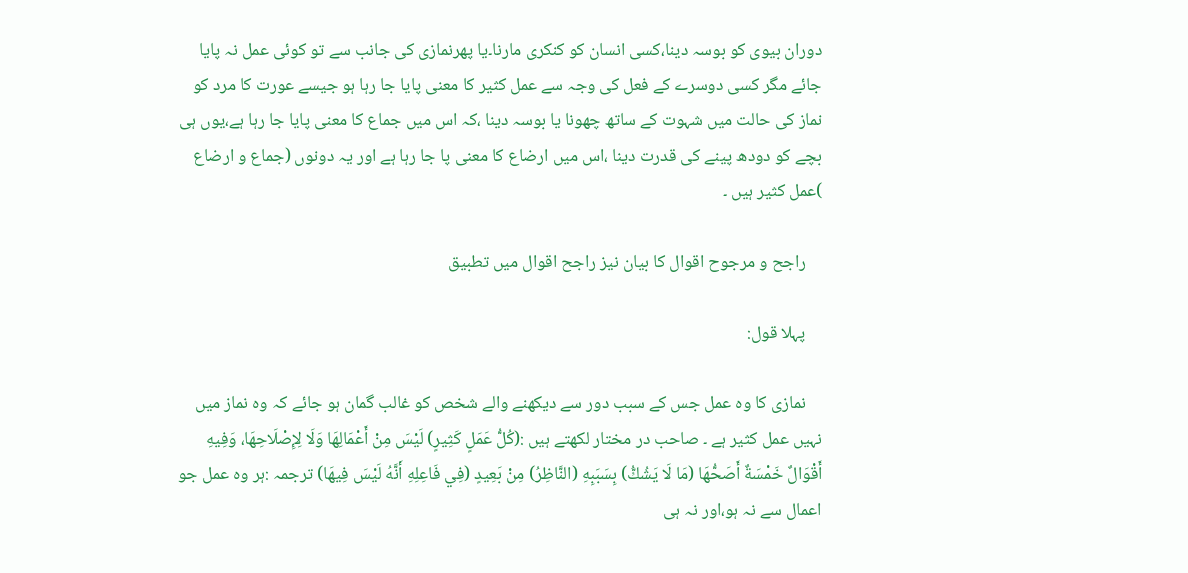دوران بیوی کو بوسہ دینا،کسی انسان کو کنکری مارنا۔یا پھرنمازی کی جانب سے تو کوئی عمل نہ پایا جائے مگر کسی دوسرے کے فعل کی وجہ سے عمل کثیر کا معنی پایا جا رہا ہو جیسے عورت کا مرد کو نماز کی حالت میں شہوت کے ساتھ چھونا یا بوسہ دینا ،کہ اس میں جماع کا معنی پایا جا رہا ہے،یوں ہی بچے کو دودھ پینے کی قدرت دینا ،اس میں ارضاع کا معنی پا جا رہا ہے اور یہ دونوں (جماع و ارضاع )عمل کثیر ہیں ۔

    راجح و مرجوح اقوال کا بیان نیز راجح اقوال میں تطبیق

    پہلا قول:

    نمازی کا وہ عمل جس کے سبب دور سے دیکھنے والے شخص کو غالب گمان ہو جائے کہ وہ نماز میں نہیں عمل کثیر ہے ۔ صاحب در مختار لکھتے ہیں :(كُلُّ عَمَلٍ كَثِيرٍ) لَيْسَ مِنْ أَعْمَالِهَا وَلَا لِإِصْلَاحِهَا، وَفِيهِ أَقْوَالٌ خَمْسَةٌ أَصَحُّهَا (مَا لَا يَشُكُّ) بِسَبَبِهِ (النَّاظِرُ) مِنْ بَعِيدٍ (فِي فَاعِلِهِ أَنَّهُ لَيْسَ فِيهَا) ترجمہ :ہر وہ عمل جو اعمال سے نہ ہو،اور نہ ہی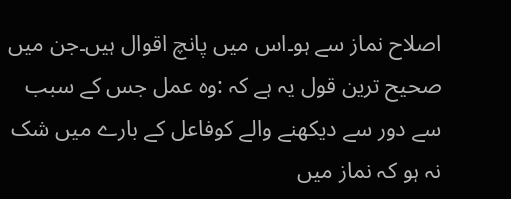اصلاح نماز سے ہو۔اس میں پانچ اقوال ہیں۔جن میں صحیح ترین قول یہ ہے کہ :وہ عمل جس کے سبب سے دور سے دیکھنے والے کوفاعل کے بارے میں شک نہ ہو کہ نماز میں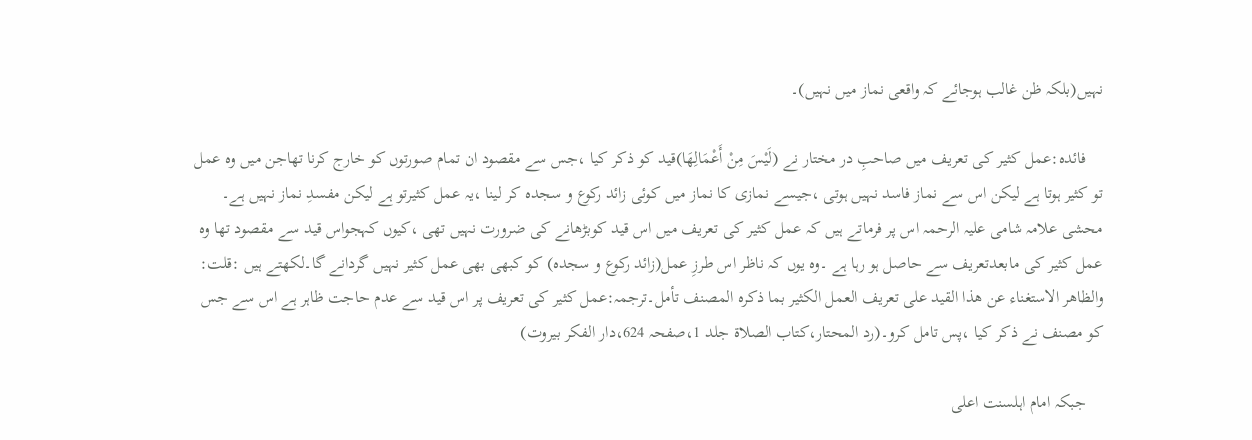نہیں(بلکہ ظن غالب ہوجائے کہ واقعی نماز میں نہیں)۔

    فائدہ:عمل کثیر کی تعریف میں صاحبِ در مختار نے (لَيْسَ مِنْ أَعْمَالِهَا)قید کو ذکر کیا ،جس سے مقصود ان تمام صورتوں کو خارج کرنا تھاجن میں وہ عمل تو کثیر ہوتا ہے لیکن اس سے نماز فاسد نہیں ہوتی ،جیسے نمازی کا نماز میں کوئی زائد رکوع و سجدہ کر لینا ،یہ عمل کثیرتو ہے لیکن مفسدِ نماز نہیں ہے۔ محشی علامہ شامی علیہ الرحمہ اس پر فرماتے ہیں کہ عمل کثیر کی تعریف میں اس قید کوبڑھانے کی ضرورت نہیں تھی ،کیوں کہجواس قید سے مقصود تھا وہ عمل کثیر کی مابعدتعریف سے حاصل ہو رہا ہے ۔وہ یوں کہ ناظر اس طرزِ عمل(زائد رکوع و سجدہ) کو کبھی بھی عمل کثیر نہیں گردانے گا۔لکھتے ہیں :قلت: والظاهر الاستغناء عن هذا القيد على تعريف العمل الكثير بما ذكره المصنف تأمل۔ترجمہ:عمل کثیر کی تعریف پر اس قید سے عدم حاجت ظاہر ہے اس سے جس کو مصنف نے ذکر کیا ،پس تامل کرو۔(رد المحتار،کتاب الصلاۃ جلد 1،صفحہ 624،دار الفکر بیروت)

    جبکہ امام اہلسنت اعلی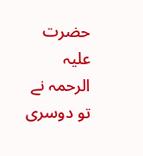حضرت علیہ الرحمہ نے تو دوسری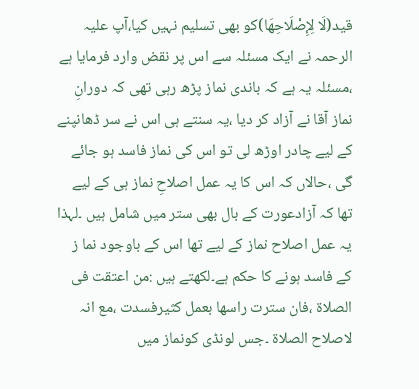قید(لَا لِإِصْلَاحِهَا)کو بھی تسلیم نہیں کیا،آپ علیہ الرحمہ نے ایک مسئلہ سے اس پر نقض وارد فرمایا ہے ،مسئلہ یہ ہے کہ باندی نماز پڑھ رہی تھی کہ دورانِ نماز آقا نے آزاد کر دیا ،یہ سنتے ہی اس نے سر ڈھانپنے کے لیے چادر اوڑھ لی تو اس کی نماز فاسد ہو جائے گی ،حالاں کہ اس کا یہ عمل اصلاحِ نماز ہی کے لیے تھا کہ آزادعورت کے بال بھی ستر میں شامل ہیں ۔لہذا یہ عمل اصلاح نماز کے لیے تھا اس کے باوجود نما ز کے فاسد ہونے کا حکم ہے۔لکھتے ہیں :من اعتقت فی الصلاۃ ،فان سترت راسھا بعمل کثیرفسدت ،مع انہ لاصلاح الصلاۃ ۔جس لونڈی کونماز میں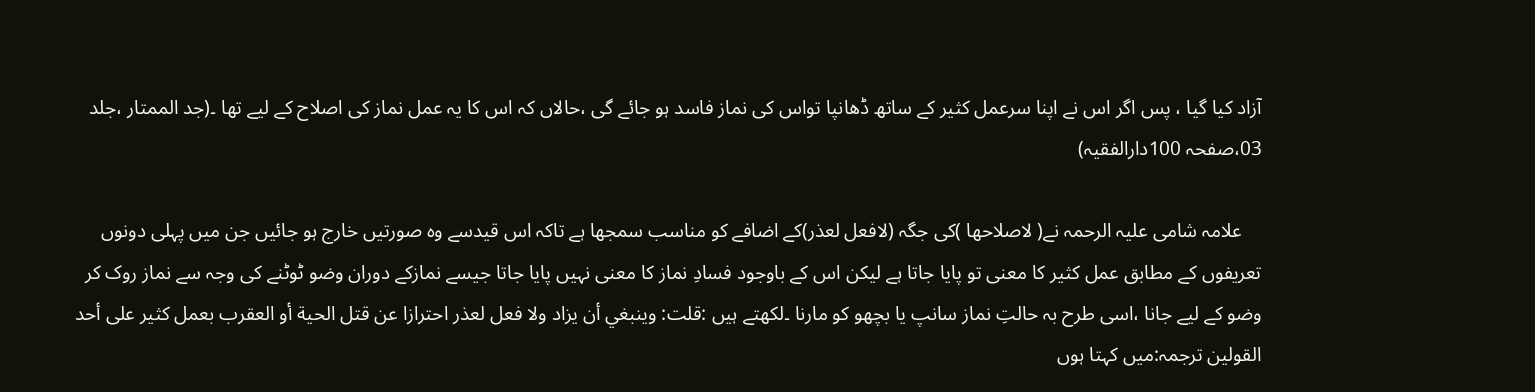آزاد کیا گیا ، پس اگر اس نے اپنا سرعمل کثیر کے ساتھ ڈھانپا تواس کی نماز فاسد ہو جائے گی ،حالاں کہ اس کا یہ عمل نماز کی اصلاح کے لیے تھا ۔(جد الممتار ،جلد 03،صفحہ 100دارالفقیہ)

    علامہ شامی علیہ الرحمہ نے( لاصلاحھا )کی جگہ (لافعل لعذر)کے اضافے کو مناسب سمجھا ہے تاکہ اس قیدسے وہ صورتیں خارج ہو جائیں جن میں پہلی دونوں تعریفوں کے مطابق عمل کثیر کا معنی تو پایا جاتا ہے لیکن اس کے باوجود فسادِ نماز کا معنی نہیں پایا جاتا جیسے نمازکے دوران وضو ٹوٹنے کی وجہ سے نماز روک کر وضو کے لیے جانا ،اسی طرح بہ حالتِ نماز سانپ یا بچھو کو مارنا ۔لکھتے ہیں :قلت: وينبغي أن يزاد ولا فعل لعذر احترازا عن قتل الحية أو العقرب بعمل كثير على أحد القولين ترجمہ:میں کہتا ہوں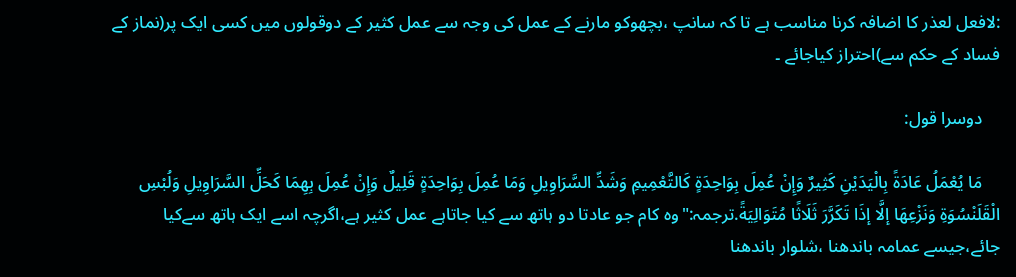:لافعل لعذر کا اضافہ کرنا مناسب ہے تا کہ سانپ ،بچھوکو مارنے کے عمل کی وجہ سے عمل کثیر کے دوقولوں میں کسی ایک پر(نماز کے فساد کے حکم سے)احتراز کیاجائے ۔

    دوسرا قول:

    مَا يُعْمَلُ عَادَةً بِالْيَدَيْنِ كَثِيرٌ وَإِنْ عُمِلَ بِوَاحِدَةٍ كَالتَّعْمِيمِ وَشَدِّ السَّرَاوِيلِ وَمَا عُمِلَ بِوَاحِدَةٍ قَلِيلٌ وَإِنْ عُمِلَ بِهِمَا كَحَلِّ السَّرَاوِيلِ وَلُبْسِ الْقَلَنْسُوَةِ وَنَزْعِهَا إلَّا إذَا تَكَرَّرَ ثَلَاثًا مُتَوَالِيَةً.ترجمہ:"وہ کام جو عادتا دو ہاتھ سے کیا جاتاہے عمل کثیر ہے،اگرچہ اسے ایک ہاتھ سےکیا جائے،جیسے عمامہ باندھنا ،شلوار باندھنا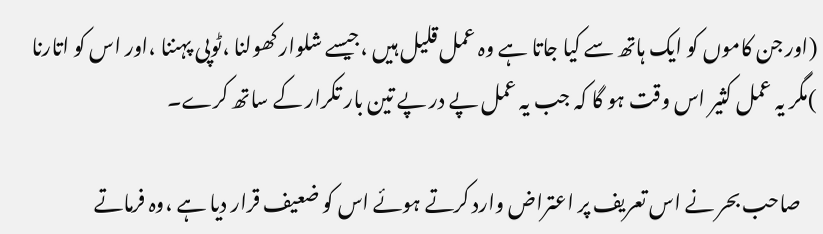(اور جن کاموں کو ایک ہاتھ سے کیا جاتا ہے وہ عمل قلیل ہیں ،جیسے شلوار کھولنا ،ٹوپی پہننا ،اور اس کو اتارنا )مگر یہ عمل کثیر اس وقت ہو گا کہ جب یہ عمل پے در پے تین بار تکرار کے ساتھ کرے۔

    صاحب بحر نے اس تعریف پر اعتراض وارد کرتے ہوئے اس کو ضعیف قرار دیا ہے ،وہ فرماتے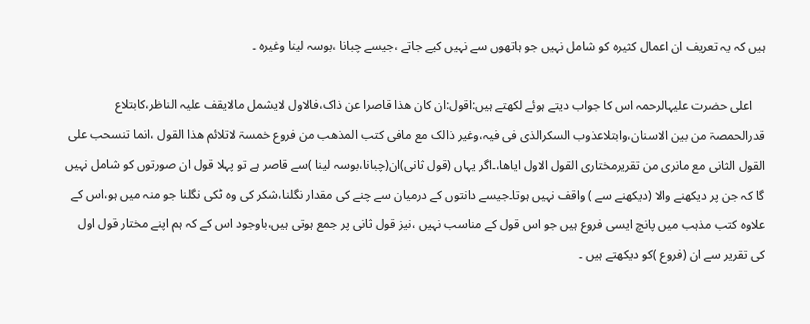ہیں کہ یہ تعریف ان اعمال کثیرہ کو شامل نہیں جو ہاتھوں سے نہیں کیے جاتے ،جیسے چبانا ،بوسہ لینا وغیرہ ۔

    اعلی حضرت علیہالرحمہ اس کا جواب دیتے ہوئے لکھتے ہیں:اقول:ان کان ھذا قاصرا عن ذاک،فالاول لایشمل مالایقف علیہ الناظر،کابتلاع قدرالحمصۃ من بین الاسنان،وابتلاعذوب السکرالذی فی فیہ،وغیر ذالک مع مافی کتب المذھب من فروع خمسۃ لاتلائم ھذا القول ،انما تنسحب علی القول الثانی مع مانری من تقریرمختاری القول الاول ایاھا،۔اگر یہاں (قول ثانی)ان(چبانا،بوسہ لینا )سے قاصر ہے تو پہلا قول ان صورتوں کو شامل نہیں گا کہ جن پر دیکھنے والا (دیکھنے سے ) واقف نہیں ہوتا۔جیسے دانتوں کے درمیان سے چنے کی مقدار نگلنا،شکر کی وہ ٹکی نگلنا جو منہ میں ہو،اس کے علاوہ کتب مذہب میں پانچ ایسی فروع ہیں جو اس قول کے مناسب نہیں ،نیز قول ثانی پر جمع ہوتی ہیں،باوجود اس کے کہ ہم اپنے مختار قول اول کی تقریر سے ان (فروع )کو دیکھتے ہیں ۔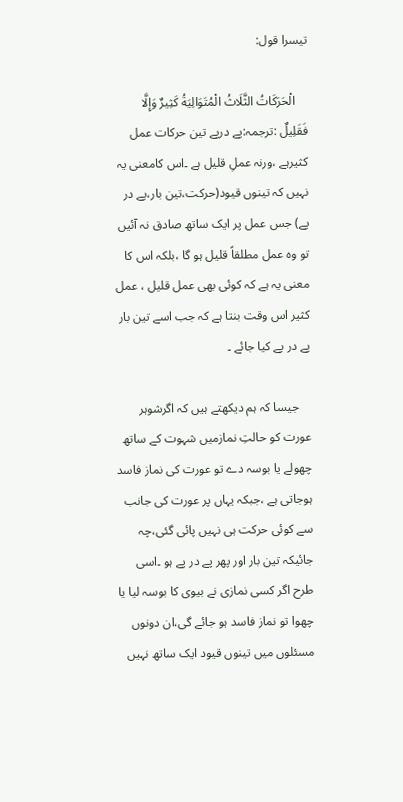تیسرا قول:

    الْحَرَكَاتُ الثَّلَاثُ الْمُتَوَالِيَةُ كَثِيرٌ وَإِلَّا فَقَلِيلٌ :ترجمہ:پے درپے تین حرکات عمل کثیرہے ،ورنہ عملِ قلیل ہے ۔اس کامعنی یہ نہیں کہ تینوں قیود(حرکت،تین بار،پے در پے) جس عمل پر ایک ساتھ صادق نہ آئیں تو وہ عمل مطلقاً قلیل ہو گا ،بلکہ اس کا معنی یہ ہے کہ کوئی بھی عمل قلیل ، عمل کثیر اس وقت بنتا ہے کہ جب اسے تین بار پے در پے کیا جائے ۔

    جیسا کہ ہم دیکھتے ہیں کہ اگرشوہر عورت کو حالتِ نمازمیں شہوت کے ساتھ چھولے یا بوسہ دے تو عورت کی نماز فاسد ہوجاتی ہے ،جبکہ یہاں پر عورت کی جانب سے کوئی حرکت ہی نہیں پائی گئی،چہ جائیکہ تین بار اور پھر پے در پے ہو ۔اسی طرح اگر کسی نمازی نے بیوی کا بوسہ لیا یا چھوا تو نماز فاسد ہو جائے گی،ان دونوں مسئلوں میں تینوں قیود ایک ساتھ نہیں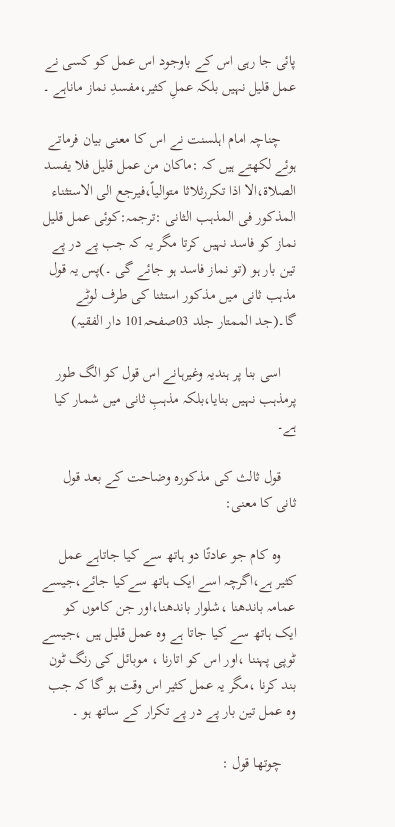پائی جا رہی اس کے باوجود اس عمل کو کسی نے عمل قلیل نہیں بلکہ عملِ کثیر،مفسدِ نماز ماناہے ۔

    چناچہ امام اہلسنت نے اس کا معنی بیان فرماتے ہوئے لکھتے ہیں کہ :ماکان من عمل قلیل فلا یفسد الصلاۃ،الا اذا تکررثلاثا متوالیاً،فیرجع الی الاستثناء المذکور فی المذہب الثانی :ترجمہ:کوئی عمل قلیل نماز کو فاسد نہیں کرتا مگر یہ کہ جب پے در پے تین بار ہو (تو نماز فاسد ہو جائے گی ۔)پس یہ قول مذہب ثانی میں مذکور استثنا کی طرف لوٹے گا۔(جد الممتار جلد 03صفحہ101 دار الفقیہ)

    اسی بنا پر ہندیہ وغیرہانے اس قول کو الگ طور پرمذہب نہیں بنایا،بلکہ مذہبِ ثانی میں شمار کیا ہے۔

    قول ثالث کی مذکورہ وضاحت کے بعد قول ثانی کا معنی:

    وہ کام جو عادتًا دو ہاتھ سے کیا جاتاہے عمل کثیر ہے،اگرچہ اسے ایک ہاتھ سےکیا جائے،جیسے عمامہ باندھنا ،شلوار باندھنا،اور جن کاموں کو ایک ہاتھ سے کیا جاتا ہے وہ عمل قلیل ہیں ،جیسے ٹوپی پہننا ،اور اس کو اتارنا ، موبائل کی رنگ ٹون بند کرنا ،مگر یہ عمل کثیر اس وقت ہو گا کہ جب وہ عمل تین بار پے در پے تکرار کے ساتھ ہو ۔

    چوتھا قول :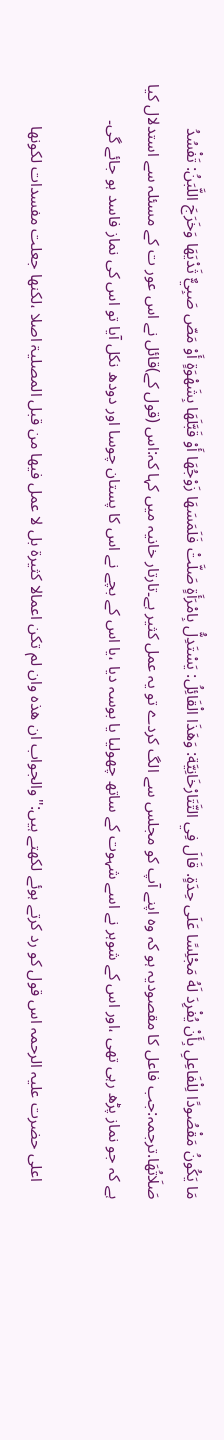مَا يَكُونُ مَقْصُودًا لِلْفَاعِلِ بِأَنْ يُفْرِدَ لَهُ مَجْلِسًا عَلَى حِدَةٍ. قَالَ فِي التَّتَارْخَانِيَّة: وَهَذَا الْقَائِلُ: يَسْتَدِلُّ بِامْرَأَةٍ صَلَّتْ فَلَمَسَهَا زَوْجُهَا أَوْ قَبَّلَهَا بِشَهْوَةٍ أَوْ مَصّ صَبِيٌّ ثَدْيَهَا وَخَرَجَ اللَّبَنُ: تَفْسُدُ صَلَاتُهَا.ترجمہ:جب فاعل کا مقصودیہ ہو کہ وہ اپنے آپ کو مجلس سے الگ کردے تو یہ عمل کثیر ہے۔تارتار خانیہ میں کہا کہ:اس (قول کے)قائل نے اس عور ت کے مسئلہ سے استدلال کیا ہے کہ جو نماز پڑھ رہی تھی ،اور اس کے شوہر نے اسے شہوت کے ساتھ چھولیا یا بوسہ دیا ،یا اس کے بچے نے اس کا پستان چوسا اور دودھ نکل آیا تو اس کی نماز فاسد ہو جائے گی۔

    اعلی حضرت علیہ الرحمہ اس قول کو رد کرتے ہوئے لکھتے ہیں:"والجواب ان ھذہ وان لم تکن اعمالا کثیرۃ بل لا عمل فیھا من قبل المصلیۃ اصلا ،لکنھا جعلت مفسدات لکونھا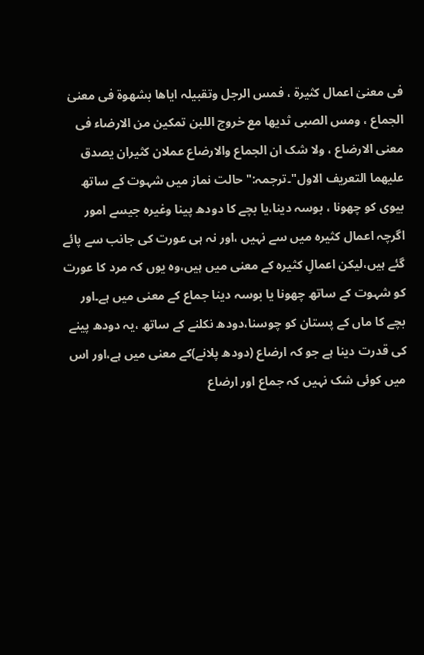فی معنیٰ اعمال کثیرۃ ، فمس الرجل وتقبیلہ ایاھا بشھوۃ فی معنیٰ الجماع ، ومس الصبی ثدیھا مع خروج اللبن تمکین من الارضاء فی معنی الارضاع ، ولا شک ان الجماع والارضاع عملان کثیران یصدق علیھما التعریف الاول"۔ترجمہ:" حالت نماز میں شہوت کے ساتھ بیوی کو چھونا ، بوسہ دینا،یا بچے کا دودھ پینا وغیرہ جیسے امور اگرچہ اعمال کثیرہ میں سے نہیں ،اور نہ ہی عورت کی جانب سے پائے گئے ہیں،لیکن اعمالِ کثیرہ کے معنی میں ہیں،وہ یوں کہ مرد کا عورت کو شہوت کے ساتھ چھونا یا بوسہ دینا جماع کے معنی میں ہے۔اور بچے کا ماں کے پستان کو چوسنا،دودھ نکلنے کے ساتھ ،یہ دودھ پینے کی قدرت دینا ہے جو کہ ارضاع (دودھ پلانے)کے معنی میں ہے،اور اس میں کوئی شک نہیں کہ جماع اور ارضاع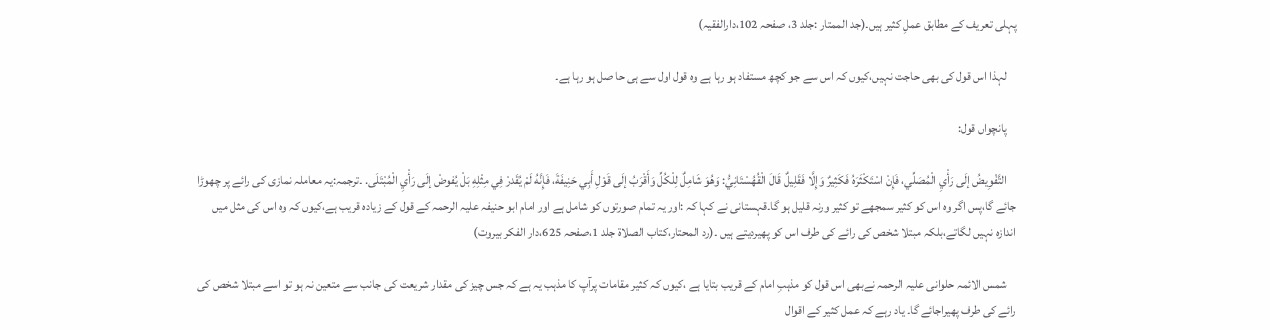پہلی تعریف کے مطابق عملِ کثیر ہیں۔(جد الممتار :جلد 3، صفحہ 102،دارالفقیہ)

    لہذا اس قول کی بھی حاجت نہیں،کیوں کہ اس سے جو کچھ مستفاد ہو رہا ہے وہ قول اول سے ہی حا صل ہو رہا ہے۔

    پانچواں قول:

    التَّفْوِيضُ إلَى رَأْيِ الْمُصَلِّي، فَإِنْ اسْتَكْثَرَهُ فَكَثِيرٌ وَإِلَّا فَقَلِيلٌ قَالَ الْقُهُسْتَانِيُّ: وَهُوَ شَامِلٌ لِلْكُلِّ وَأَقْرَبُ إلَى قَوْلِ أَبِي حَنِيفَةَ، فَإِنَّهُ لَمْ يُقَدرْ فِي مِثْلِهِ بَلْ يُفوضْ إلَى رَأْيِ الْمُبْتَلَى. ۔ترجمہ:یہ معاملہ نمازی کی رائے پر چھوڑا جائے گا،پس اگر وہ اس کو کثیر سمجھے تو کثیر ورنہ قلیل ہو گا۔قہستانی نے کہا کہ :اور یہ تمام صورتوں کو شامل ہے اور امام ابو حنیفہ علیہ الرحمہ کے قول کے زیادہ قریب ہے،کیوں کہ وہ اس کی مثل میں اندازہ نہیں لگاتے،بلکہ مبتلا شخص کی رائے کی طرف اس کو پھیردیتے ہیں ۔(رد المحتار،کتاب الصلاۃ جلد 1،صفحہ 625،دار الفکر بیروت)

    شمس الائمہ حلوانی علیہ الرحمہ نےبھی اس قول کو مذہبِ امام کے قریب بتایا ہے ،کیوں کہ کثیر مقامات پرآپ کا مذہب یہ ہے کہ جس چیز کی مقدار شریعت کی جانب سے متعین نہ ہو تو اسے مبتلا شخص کی رائے کی طرف پھیراجائے گا۔ یاد رہے کہ عمل کثیر کے اقوال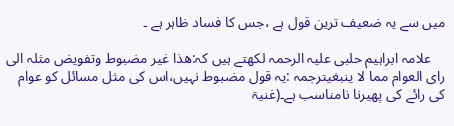میں سے یہ ضعیف ترین قول ہے ،جس کا فساد ظاہر ہے ۔

    علامہ ابراہیم حلبی علیہ الرحمہ لکھتے ہیں کہ:ھذا غیر مضبوط وتفویض مثلہ الی رای العوام مما لا ینبغیترجمہ :یہ قول مضبوط نہیں،اس کی مثل مسائل کو عوام کی رائے کی پھیرنا نامناسب ہے۔(غنیۃ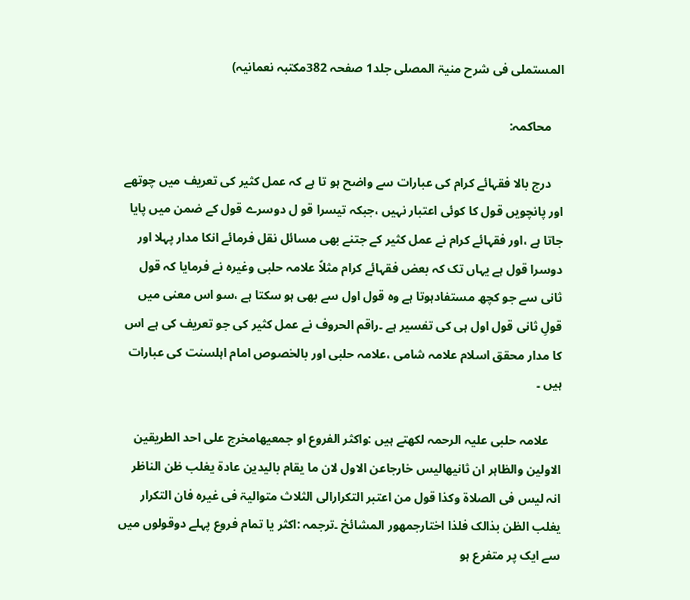المستملی فی شرح منیۃ المصلی جلد1 صفحہ 382مکتبہ نعمانیہ)

    محاکمہ:

    درج بالا فقہائے کرام کی عبارات سے واضح ہو تا ہے کہ عمل کثیر کی تعریف میں چوتھے اور پانچویں قول کا کوئی اعتبار نہیں ،جبکہ تیسرا قو ل دوسرے قول کے ضمن میں پایا جاتا ہے ،اور فقہائے کرام نے عمل کثیر کے جتنے بھی مسائل نقل فرمائے انکا مدار پہلا اور دوسرا قول ہے یہاں تک کہ بعض فقہائے کرام مثلاً علامہ حلبی وغیرہ نے فرمایا کہ قول ثانی سے جو کچھ مستفادہوتا ہے وہ قول اول سے بھی ہو سکتا ہے ،سو اس معنی میں قولِ ثانی قول اول ہی کی تفسیر ہے ۔راقم الحروف نے عمل کثیر کی جو تعریف کی ہے اس کا مدار محقق اسلام علامہ شامی ،علامہ حلبی اور بالخصوص امام اہلسنت کی عبارات ہیں ۔

    علامہ حلبی علیہ الرحمہ لکھتے ہیں :واکثر الفروع او جمعیھامخرج علی احد الطریقین الاولین والظاہر ان ثانیھالیس خارجاعن الاول لان ما یقام بالیدین عادۃ یغلب ظن الناظر انہ لیس فی الصلاۃ وکذا قول من اعتبر التکرارالی الثلاث متوالیۃ فی غیرہ فان التکرار یغلب الظن بذالک فلذا اختارجمھور المشائخ ۔ترجمہ :اکثر یا تمام فروع پہلے دوقولوں میں سے ایک پر متفرع ہو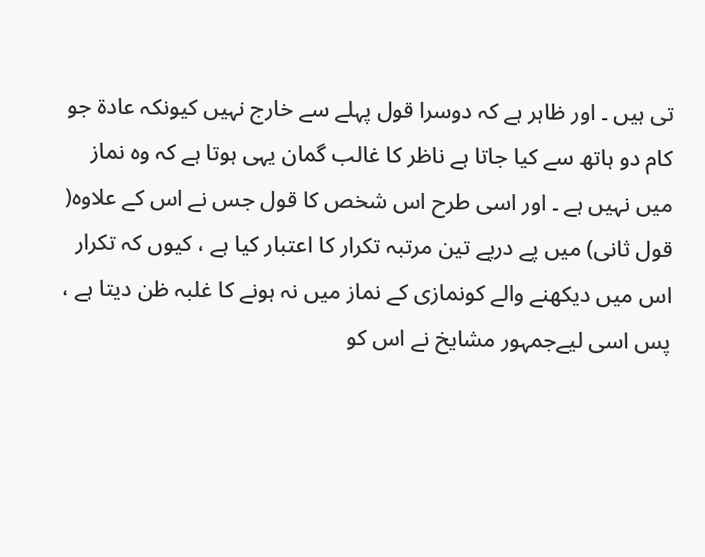تی ہیں ۔ اور ظاہر ہے کہ دوسرا قول پہلے سے خارج نہیں کیونکہ عادۃ جو کام دو ہاتھ سے کیا جاتا ہے ناظر کا غالب گمان یہی ہوتا ہے کہ وہ نماز میں نہیں ہے ۔ اور اسی طرح اس شخص کا قول جس نے اس کے علاوہ( قول ثانی) میں پے درپے تین مرتبہ تکرار کا اعتبار کیا ہے ، کیوں کہ تکرار اس میں دیکھنے والے کونمازی کے نماز میں نہ ہونے کا غلبہ ظن دیتا ہے ، پس اسی لیےجمہور مشایخ نے اس کو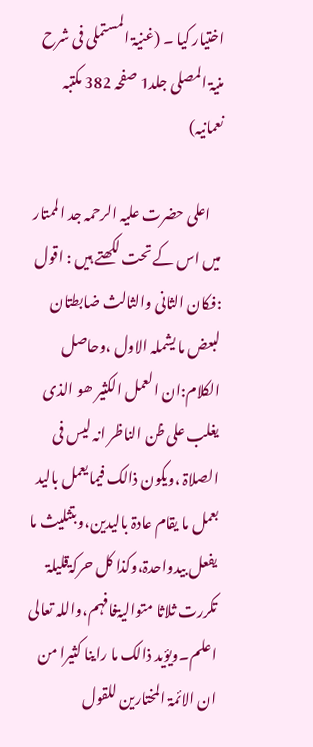اختیار کیا ۔ (غنیۃ المستملی فی شرح منیۃ المصلی جلد1 صفحہ 382 مکتبہ نعمانیہ)

    اعلی حضرت علیہ الرحمہ جد الممتار میں اس کے تحت لکھتے ہیں : اقول :فکان الثانی والثالث ضابطتان لبعض ما یشملہ الاول ،وحاصل الکلام:ان العمل الکثیر ھو الذی یغلب علی ظن الناظر انہ لیس فی الصلاۃ ،ویکون ذالک فیمایعمل بالید بعمل ما یقام عادۃ بالیدین،وبتثلیث ما یفعل بیدواحدۃ،وکذا کل حرکۃقلیلۃ تکررت ثلاثا متوالیۃفافہم،واللہ تعالی اعلم۔ویؤید ذالک ما راینا کثیرا من ان الائمۃ المختارین للقول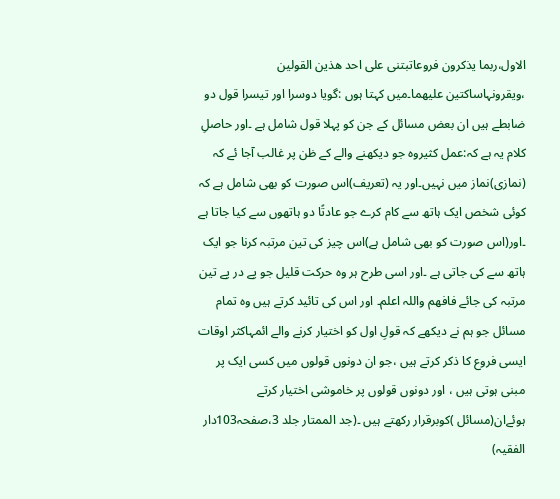الاول،ربما یذکرون فروعاتبتنی علی احد ھذین القولین ،ویقرونہاساکتین علیھما۔میں کہتا ہوں :گویا دوسرا اور تیسرا قول دو ضابطے ہیں ان بعض مسائل کے جن کو پہلا قول شامل ہے ۔اور حاصلِ کلام یہ ہے کہ:عمل کثیروہ جو دیکھنے والے کے ظن پر غالب آجا ئے کہ (نمازی)نماز میں نہیں۔اور یہ (تعریف)اس صورت کو بھی شامل ہے کہ کوئی شخص ایک ہاتھ سے کام کرے جو عادتًا دو ہاتھوں سے کیا جاتا ہے ۔اور(اس صورت کو بھی شامل ہے)اس چیز کی تین مرتبہ کرنا جو ایک ہاتھ سے کی جاتی ہے ۔اور اسی طرح ہر وہ حرکت قلیل جو پے در پے تین مرتبہ کی جائے فافھم واللہ اعلم۔ اور اس کی تائید کرتے ہیں وہ تمام مسائل جو ہم نے دیکھے کہ قولِ اول کو اختیار کرنے والے ائمہاکثر اوقات ایسی فروع کا ذکر کرتے ہیں ،جو ان دونوں قولوں میں کسی ایک پر مبنی ہوتی ہیں ، اور دونوں قولوں پر خاموشی اختیار کرتے ہوئےان(مسائل )کوبرقرار رکھتے ہیں ۔(جد الممتار جلد 3،صفحہ103دار الفقیہ)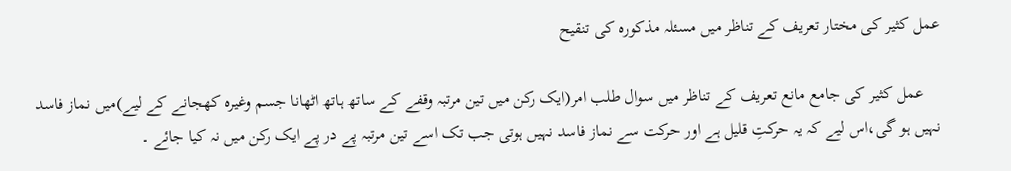عمل کثیر کی مختار تعریف کے تناظر میں مسئلہ مذکورہ کی تنقیح

    عمل کثیر کی جامع مانع تعریف کے تناظر میں سوال طلب امر(ایک رکن میں تین مرتبہ وقفے کے ساتھ ہاتھ اٹھانا جسم وغیرہ کھجانے کے لیے)میں نماز فاسد نہیں ہو گی،اس لیے کہ یہ حرکتِ قلیل ہے اور حرکت سے نماز فاسد نہیں ہوتی جب تک اسے تین مرتبہ پے در پے ایک رکن میں نہ کیا جائے ۔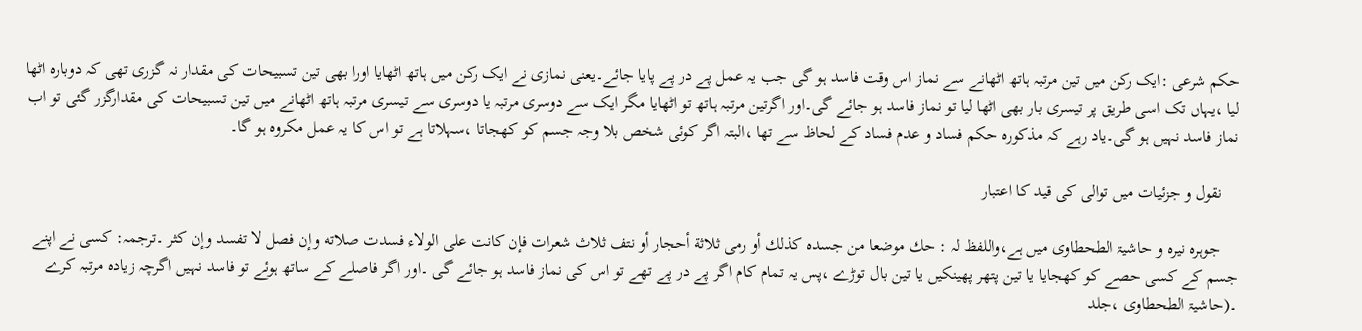حکم شرعی :ایک رکن میں تین مرتبہ ہاتھ اٹھانے سے نماز اس وقت فاسد ہو گی جب یہ عمل پے در پے پایا جائے۔یعنی نمازی نے ایک رکن میں ہاتھ اٹھایا اورا بھی تین تسبیحات کی مقدار نہ گزری تھی کہ دوبارہ اٹھا لیا ،یہاں تک اسی طریق پر تیسری بار بھی اٹھا لیا تو نماز فاسد ہو جائے گی۔اور اگرتین مرتبہ ہاتھ تو اٹھایا مگر ایک سے دوسری مرتبہ یا دوسری سے تیسری مرتبہ ہاتھ اٹھانے میں تین تسبیحات کی مقدارگزر گئی تو اب نماز فاسد نہیں ہو گی۔یاد رہے کہ مذکورہ حکم فساد و عدم فساد کے لحاظ سے تھا ،البتہ اگر کوئی شخص بلا وجہ جسم کو کھجاتا ،سہلاتا ہے تو اس کا یہ عمل مکروہ ہو گا۔

    نقول و جزئیات میں توالی کی قید کا اعتبار

    جوہرہ نیرہ و حاشیۃ الطحطاوی میں ہے،واللفظ لہ : حك موضعا من جسده كذلك أو رمى ثلاثة أحجار أو نتف ثلاث شعرات فإن كانت على الولاء فسدت صلاته وإن فصل لا تفسد وإن كثر ۔ترجمہ: کسی نے اپنے جسم کے کسی حصے کو کھجایا یا تین پتھر پھینکیں یا تین بال توڑے ،پس یہ تمام کام اگر پے در پے تھے تو اس کی نماز فاسد ہو جائے گی ۔اور اگر فاصلے کے ساتھ ہوئے تو فاسد نہیں اگرچہ زیادہ مرتبہ کرے ۔(حاشیۃ الطحطاوی ،جلد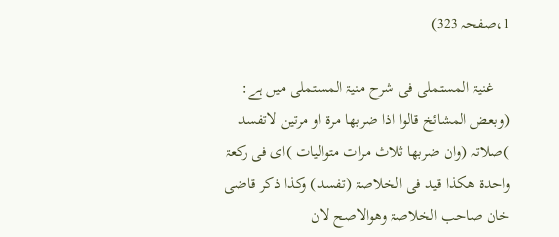1،صفحہ 323)

    غنیۃ المستملی فی شرح منیۃ المستملی میں ہے: (وبعض المشائخ قالوا اذا ضربھا مرۃ او مرتین لاتفسد )صلاتہ (وان ضربھا ثلاث مرات متوالیات )ای فی رکعۃ واحدۃ ھکذا قید فی الخلاصۃ (تفسد) وکذا ذکر قاضی خان صاحب الخلاصۃ وھوالاصح لان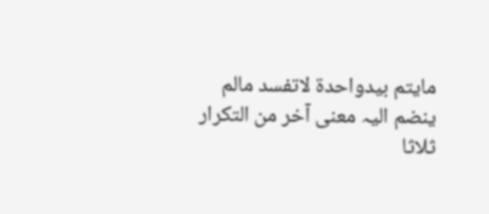مایتم بیدواحدۃ لاتفسد مالم ینضم الیہ معنی آخر من التکرار ثلاثا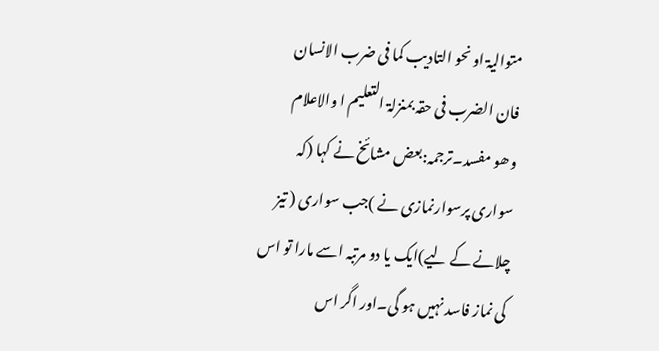متوالیۃ او نحو التادیب کما فی ضرب الانسان فان الضرب فی حقہ بمنزلۃ التعلیم ا والاعلام وھو مفسد۔ترجمہ:بعض مشائخ نے کہا (کہ سواری پرسوارنمازی نے )جب سواری ( تیز چلانے کے لیے)ایک یا دو مرتبہ اسے مارا تو اس کی نماز فاسد نہیں ہو گی۔اور اگر اس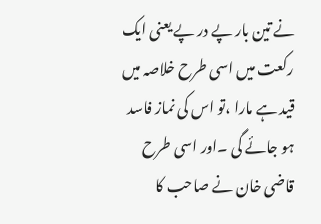نے تین بار پے در پے یعنی ایک رکعت میں اسی طرح خلاصہ میں قید ہے مارا ،تو اس کی نماز فاسد ہو جائے گی ۔اور اسی طرح قاضی خان نے صاحب کا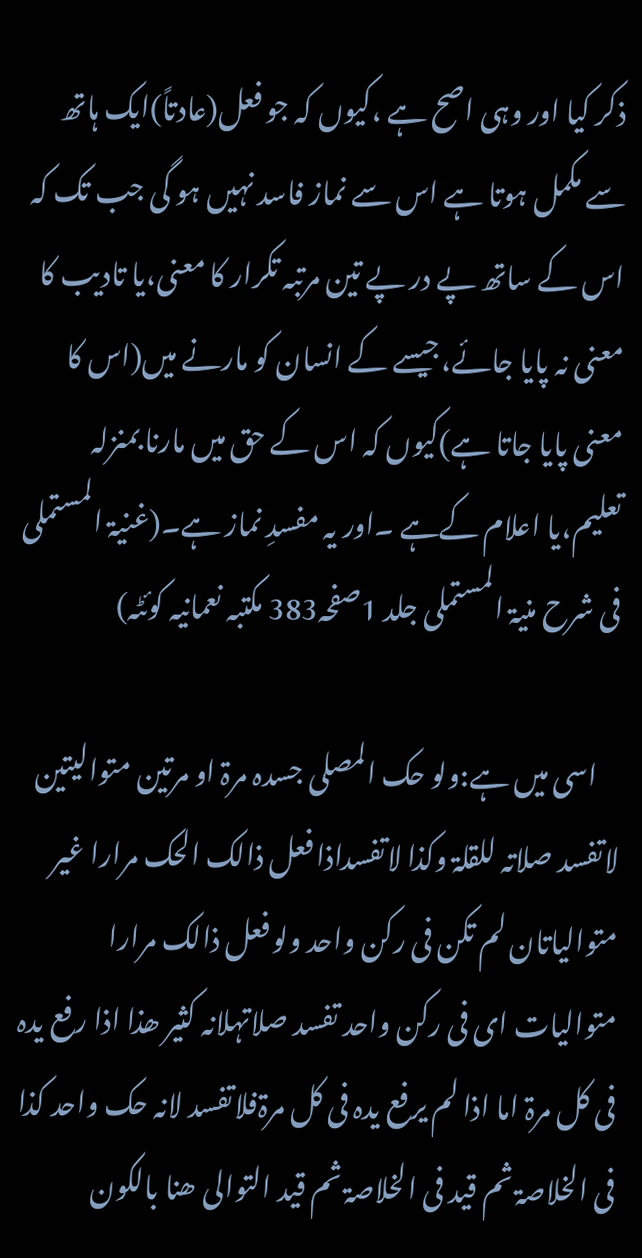ذکر کیا اور وہی اصح ہے ،کیوں کہ جو فعل(عادتاً)ایک ہاتھ سے مکمل ہوتا ہے اس سے نماز فاسد نہیں ہو گی جب تک کہ اس کے ساتھ پے در پے تین مرتبہ تکرار کا معنی،یا تادیب کا معنی نہ پایا جائے،جیسے کے انسان کو مارنے میں(اس کا معنی پایا جاتا ہے)کیوں کہ اس کے حق میں مارنا بمنزلہ تعلیم،یا اعلام کےہے ۔اور یہ مفسدِ نماز ہے۔(غنیۃ المستملی فی شرح منیۃ المستملی جلد 1صفحہ383 مکتبہ نعمانیہ کوئٹہ)

    اسی میں ہے:ولو حک المصلی جسدہ مرۃ او مرتین متوالیتین لاتفسد صلاتہ للقلۃ وکذا لاتفسداذا فعل ذالک الحک مرارا غیر متوالیاتان لم تکن فی رکن واحد ولو فعل ذالک مرارا متوالیات ای فی رکن واحد تفسد صلاتہلانہ کثیر ھذا اذا رفع یدہ فی کل مرۃ اما اذا لم یرفع یدہ فی کل مرۃفلاتفسد لانہ حک واحد کذا فی الخلاصۃ ثم قید فی الخلاصۃ ثم قید التوالی ھنا بالکون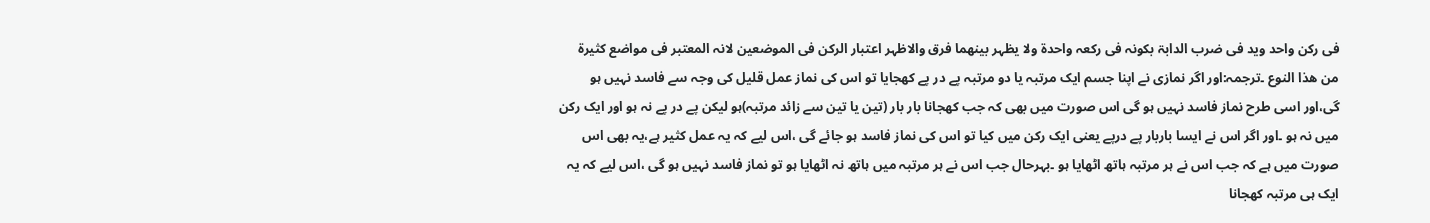فی رکن واحد وید فی ضرب الدابۃ بکونہ فی رکعہ واحدۃ ولا یظہر بینھما فرق والاظہر اعتبار الرکن فی الموضعین لانہ المعتبر فی مواضع کثیرۃ من ھذا النوع ۔ترجمہ:اور اگر نمازی نے اپنا جسم ایک مرتبہ یا دو مرتبہ پے در پے کھجایا تو اس کی نماز عمل قلیل کی وجہ سے فاسد نہیں ہو گی،اور اسی طرح نماز فاسد نہیں ہو گی اس صورت میں بھی کہ جب کھجانا بار بار (تین یا تین سے زائد مرتبہ)ہو لیکن پے در پے نہ ہو اور ایک رکن میں نہ ہو ۔اور اگر اس نے ایسا باربار پے درپے یعنی ایک رکن میں کیا تو اس کی نماز فاسد ہو جائے گی ،اس لیے کہ یہ عمل کثیر ہے،یہ بھی اس صورت میں ہے کہ جب اس نے ہر مرتبہ ہاتھ اٹھایا ہو ۔بہرحال جب اس نے ہر مرتبہ میں ہاتھ نہ اٹھایا ہو تو نماز فاسد نہیں ہو گی ،اس لیے کہ یہ ایک ہی مرتبہ کھجانا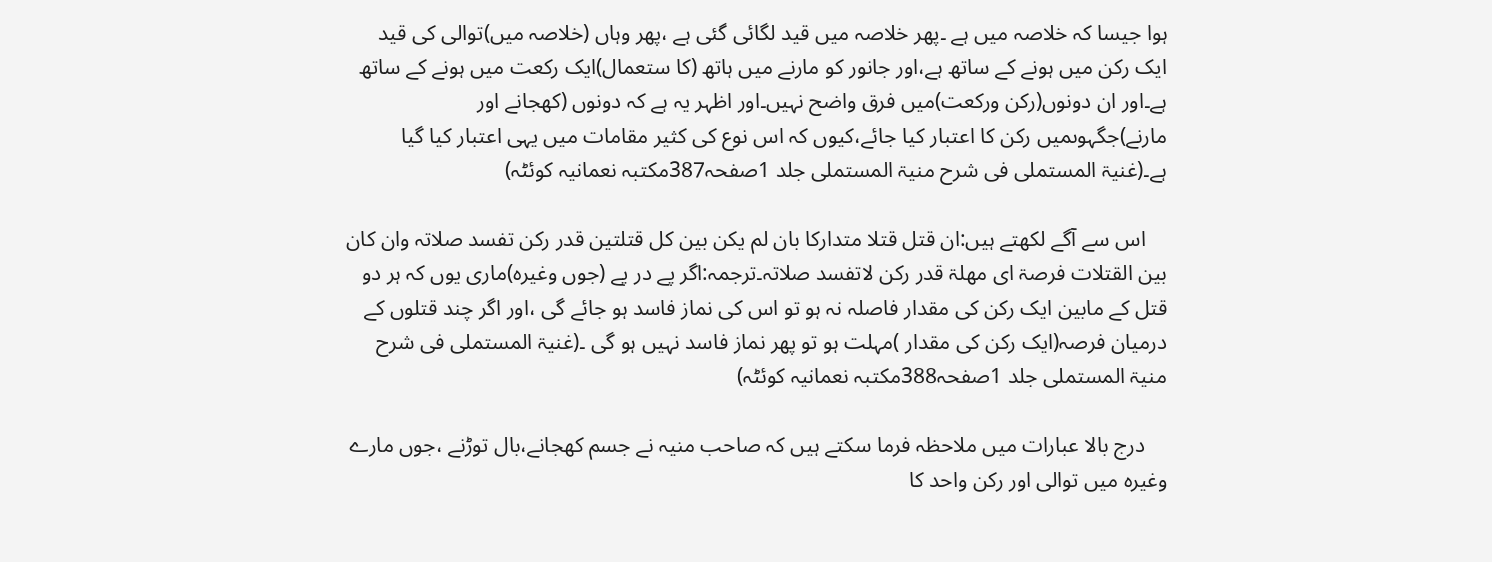ہوا جیسا کہ خلاصہ میں ہے ۔پھر خلاصہ میں قید لگائی گئی ہے ،پھر وہاں (خلاصہ میں)توالی کی قید ایک رکن میں ہونے کے ساتھ ہے،اور جانور کو مارنے میں ہاتھ (کا ستعمال)ایک رکعت میں ہونے کے ساتھ ہے۔اور ان دونوں(رکن ورکعت)میں فرق واضح نہیں۔اور اظہر یہ ہے کہ دونوں (کھجانے اور مارنے)جگہوںمیں رکن کا اعتبار کیا جائے،کیوں کہ اس نوع کی کثیر مقامات میں یہی اعتبار کیا گیا ہے۔(غنیۃ المستملی فی شرح منیۃ المستملی جلد 1صفحہ387مکتبہ نعمانیہ کوئٹہ)

    اس سے آگے لکھتے ہیں:ان قتل قتلا متدارکا بان لم یکن بین کل قتلتین قدر رکن تفسد صلاتہ وان کان بین القتلات فرصۃ ای مھلۃ قدر رکن لاتفسد صلاتہ۔ترجمہ:اگر پے در پے (جوں وغیرہ)ماری یوں کہ ہر دو قتل کے مابین ایک رکن کی مقدار فاصلہ نہ ہو تو اس کی نماز فاسد ہو جائے گی ،اور اگر چند قتلوں کے درمیان فرصہ(ایک رکن کی مقدار )مہلت ہو تو پھر نماز فاسد نہیں ہو گی ۔(غنیۃ المستملی فی شرح منیۃ المستملی جلد 1صفحہ388مکتبہ نعمانیہ کوئٹہ)

    درج بالا عبارات میں ملاحظہ فرما سکتے ہیں کہ صاحب منیہ نے جسم کھجانے،بال توڑنے ،جوں مارے وغیرہ میں توالی اور رکن واحد کا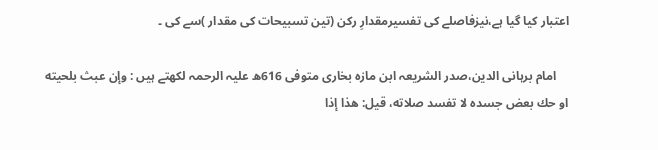اعتبار کیا گیا ہے،نیزفاصلے کی تفسیرمقدارِ رکن (تین تسبیحات کی مقدار )سے کی ۔

    امام برہانی الدین،صدر الشریعہ ابن مازہ بخاری متوفی 616ھ علیہ الرحمہ لکھتے ہیں : وإن عبث بلحيته او حك بعض جسده لا تفسد صلاته، قيل: هذا إذا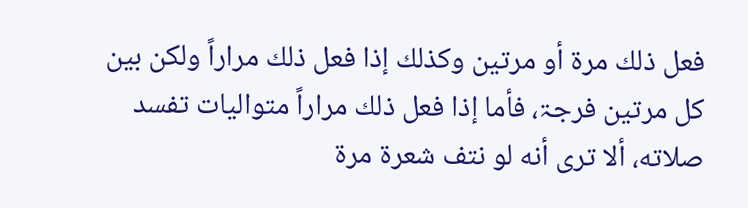فعل ذلك مرة أو مرتين وكذلك إذا فعل ذلك مراراً ولكن بين کل مرتين فرجۃ، فأما إذا فعل ذلك مراراً متواليات تفسد صلاته، ألا ترى أنه لو نتف شعرة مرة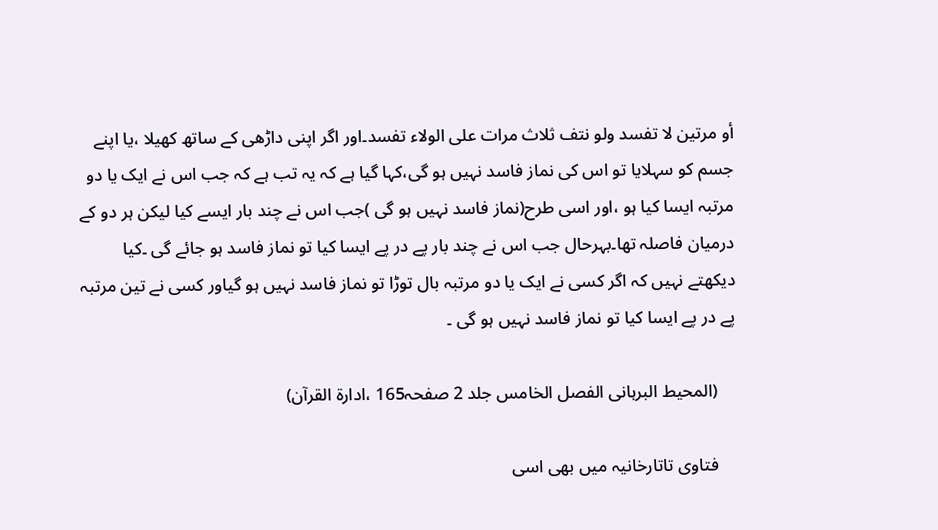أو مرتين لا تفسد ولو نتف ثلاث مرات على الولاء تفسد۔اور اگر اپنی داڑھی کے ساتھ کھیلا ،یا اپنے جسم کو سہلایا تو اس کی نماز فاسد نہیں ہو گی،کہا گیا ہے کہ یہ تب ہے کہ جب اس نے ایک یا دو مرتبہ ایسا کیا ہو ،اور اسی طرح(نماز فاسد نہیں ہو گی )جب اس نے چند بار ایسے کیا لیکن ہر دو کے درمیان فاصلہ تھا۔بہرحال جب اس نے چند بار پے در پے ایسا کیا تو نماز فاسد ہو جائے گی ۔کیا دیکھتے نہیں کہ اگر کسی نے ایک یا دو مرتبہ بال توڑا تو نماز فاسد نہیں ہو گیاور کسی نے تین مرتبہ پے در پے ایسا کیا تو نماز فاسد نہیں ہو گی ۔

    (المحیط البرہانی الفصل الخامس جلد 2 صفحہ165 ،ادارۃ القرآن)

    فتاوی تاتارخانیہ میں بھی اسی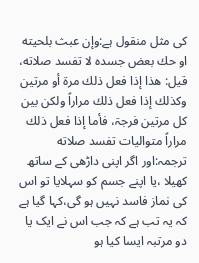کی مثل منقول ہے:وإن عبث بلحيته او حك بعض جسده لا تفسد صلاته، قيل: هذا إذا فعل ذلك مرة أو مرتين وكذلك إذا فعل ذلك مراراً ولكن بين کل مرتين فرجۃ، فأما إذا فعل ذلك مراراً متواليات تفسد صلاته ترجمہ:اور اگر اپنی داڑھی کے ساتھ کھیلا ،یا اپنے جسم کو سہلایا تو اس کی نماز فاسد نہیں ہو گی،کہا گیا ہے کہ یہ تب ہے کہ جب اس نے ایک یا دو مرتبہ ایسا کیا ہو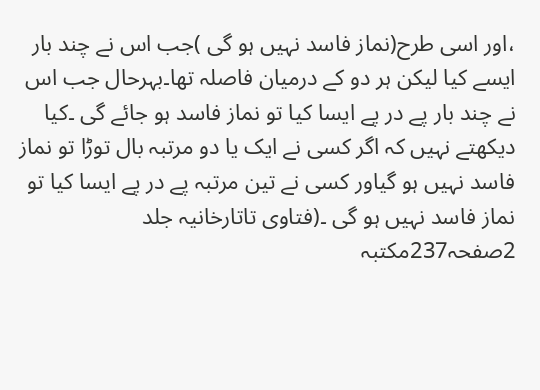،اور اسی طرح(نماز فاسد نہیں ہو گی )جب اس نے چند بار ایسے کیا لیکن ہر دو کے درمیان فاصلہ تھا۔بہرحال جب اس نے چند بار پے در پے ایسا کیا تو نماز فاسد ہو جائے گی ۔کیا دیکھتے نہیں کہ اگر کسی نے ایک یا دو مرتبہ بال توڑا تو نماز فاسد نہیں ہو گیاور کسی نے تین مرتبہ پے در پے ایسا کیا تو نماز فاسد نہیں ہو گی ۔(فتاوی تاتارخانیہ جلد 2صفحہ237مکتبہ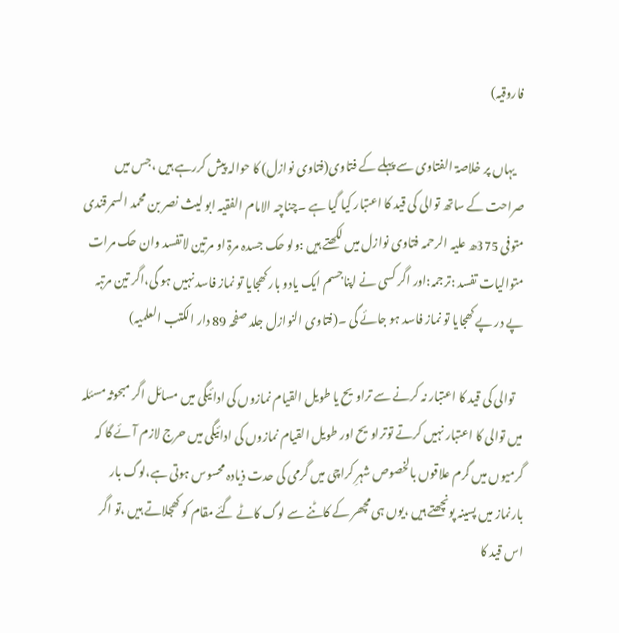فاروقیہ)

    یہاں پر خلاصۃ الفتاوی سے پہلے کے فتاوی(فتاوی نوازل) کا حوالہ پیش کررہے ہیں ،جس میں صراحت کے ساتھ توالی کی قید کا اعتبار کیا گیا ہے ۔چناچہ الامام الفقیہ ابو لیث نصر بن محمد السمرقندی متوفی 375ھ علیہ الرحمہ فتاوی نوازل میں لکھتے ہیں :ولو حک جسدہ مرۃ او مرتین لاتفسد وان حک مرات متوالیات تفسد :ترجمہ:اور اگر کسی نے اپناجسم ایک یادو بار کھجایا تو نماز فاسد نہیں ہو گی،اگر تین مرتبہ پے در پے کھجایا تو نماز فاسد ہو جائے گی ۔(فتاوی النوازل جلد صفحہ 89 دار الکتب العلمیہ)

    توالی کی قید کا اعتبار نہ کرنے سے تراویح یا طویل القیام نمازوں کی ادائیگی میں مسائل اگر مبحوثہ مسئلہ میں توالی کا اعتبار نہیں کرتے توتراویح اور طویل القیام نمازوں کی ادائیگی میں حرج لازم آئے گا کہ گرمیوں میں گرم علاقوں بالخصوص شہرِ کراچی میں گرمی کی حدت ذیادہ محسوس ہوتی ہے،لوگ بار بارنماز میں پسینہ پونچھتے ہیں ،یوں ہی مچھر کے کاٹنے سے لوگ کاٹے گئے مقام کو کھجلاتے ہیں ،تو اگر اس قید کا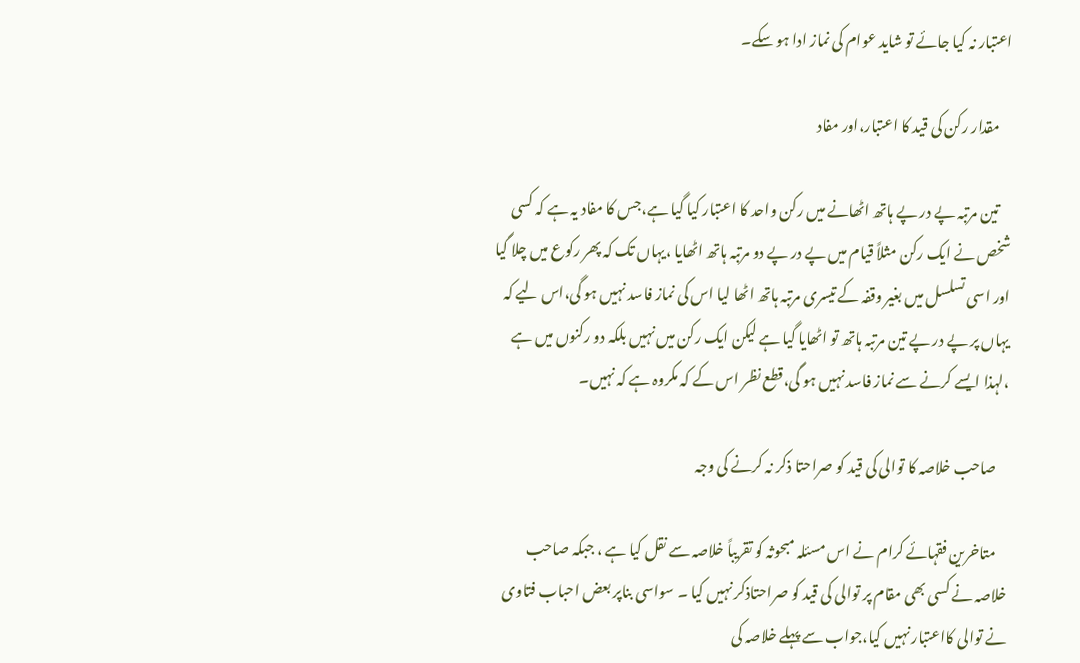اعتبار نہ کیا جائے تو شاید عوام کی نماز ادا ہو سکے۔

    مقدار رکن کی قید کا اعتبار،اور مفاد

    تین مرتبہ پے در پے ہاتھ اٹھانے میں رکن واحد کا اعتبار کیا گیا ہے،جس کا مفاد یہ ہے کہ کسی شخص نے ایک رکن مثلاً قیام میں پے در پے دو مرتبہ ہاتھ اٹھایا ،یہاں تک کہ پھر رکوع میں چلا گیا اور اسی تسلسل میں بغیر وقفہ کے تیسری مرتبہ ہاتھ اٹھا لیا اس کی نماز فاسد نہیں ہو گی،اس لیے کہ یہاں پر پے در پے تین مرتبہ ہاتھ تو اٹھایا گیا ہے لیکن ایک رکن میں نہیں بلکہ دو رکنوں میں ہے ،لہذا ایسے کرنے سے نماز فاسد نہیں ہو گی،قطع نظر اس کے کہ مکروہ ہے کہ نہیں۔

    صاحب خلاصہ کا توالی کی قید کو صراحتا ذکر نہ کرنے کی وجہ

    متاخرین فقہائے کرام نے اس مسئلہ مبحوثہ کو تقریباً خلاصہ سے نقل کیا ہے ، جبکہ صاحب خلاصہ نے کسی بھی مقام پر توالی کی قید کو صراحتاذکر نہیں کیا ۔ سواسی بناپر بعض احباب فتاوی نے توالی کااعتبار نہیں کیا،جواب سے پہلے خلاصہ کی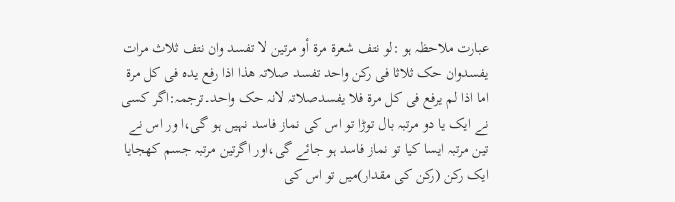عبارت ملاحظہ ہو :لو نتف شعرة مرة أو مرتين لا تفسد وان نتف ثلاث مرات یفسدوان حک ثلاثا فی رکن واحد تفسد صلاتہ ھذا اذا رفع یدہ فی کل مرۃ اما اذا لم یرفع فی کل مرۃ فلا یفسدصلاتہ لانہ حک واحد۔ترجمہ:اگر کسی نے ایک یا دو مرتبہ بال توڑا تو اس کی نماز فاسد نہیں ہو گی،ا ور اس نے تین مرتبہ ایسا کیا تو نماز فاسد ہو جائے گی،اور اگرتین مرتبہ جسم کھجایا ایک رکن (رکن کی مقدار)میں تو اس کی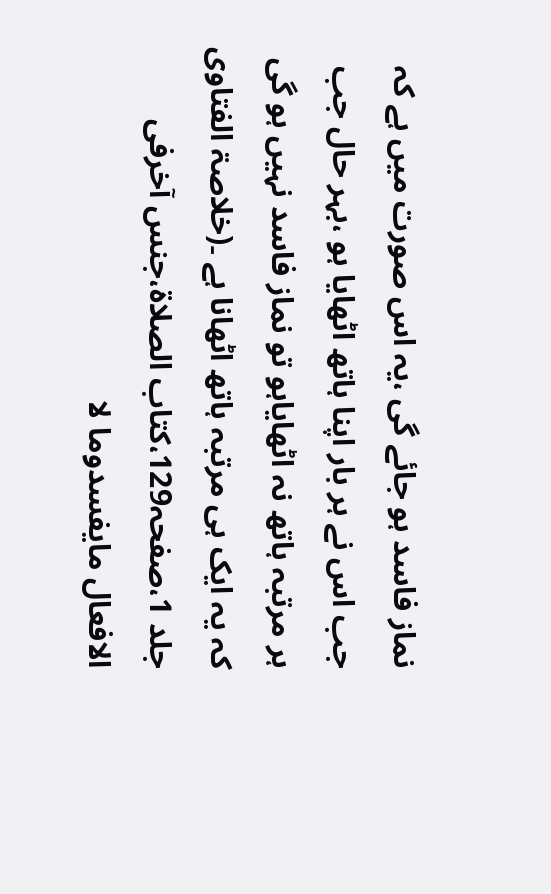نماز فاسد ہو جائے گی ،یہ اس صورت میں ہے کہ جب اس نے ہر بار اپنا ہاتھ اٹھایا ہو ،بہر حال جب ہر مرتبہ ہاتھ نہ اٹھایاہو تو نماز فاسد نہیں ہو گی کہ یہ ایک ہی مرتبہ ہاتھ اٹھانا ہے ۔(خلاصۃ الفتاوی جلد 1،صفحہ129،کتاب الصلاۃ،جنس آخرفی الافعال مایفسدوما لا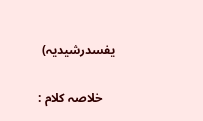یفسدرشیدیہ)

    خلاصہ کلام :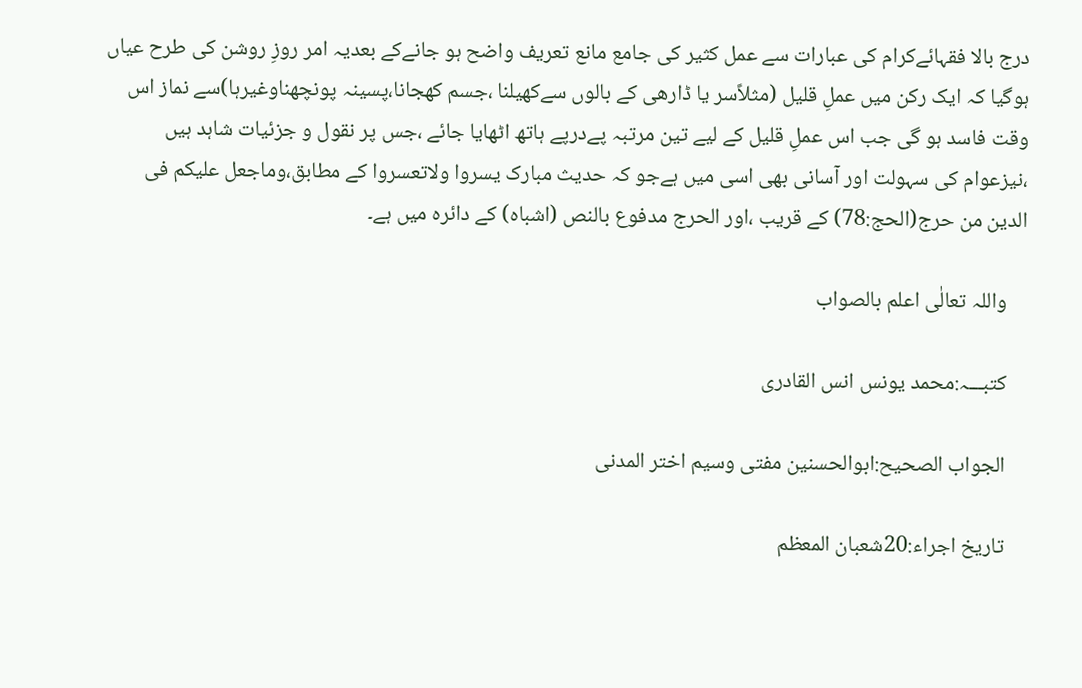درج بالا فقہائےکرام کی عبارات سے عمل کثیر کی جامع مانع تعریف واضح ہو جانےکے بعدیہ امر روزِ روشن کی طرح عیاں ہوگیا کہ ایک رکن میں عملِ قلیل (مثلاًسر یا ڈارھی کے بالوں سےکھیلنا ،جسم کھجانا،پسینہ پونچھناوغیرہا)سے نماز اس وقت فاسد ہو گی جب اس عملِ قلیل کے لیے تین مرتبہ پےدرپے ہاتھ اٹھایا جائے ،جس پر نقول و جزئیات شاہد ہیں ،نیزعوام کی سہولت اور آسانی بھی اسی میں ہےجو کہ حدیث مبارک یسروا ولاتعسروا کے مطابق،وماجعل علیکم فی الدین من حرج(الحج:78) کے قریب ،اور الحرج مدفوع بالنص (اشباہ) کے دائرہ میں ہے۔

    واللہ تعالٰی اعلم بالصواب

    کتبـــہ:محمد یونس انس القادری

    الجواب الصحیح:ابوالحسنین مفتی وسیم اختر المدنی

    تاریخ اجراء:20شعبان المعظم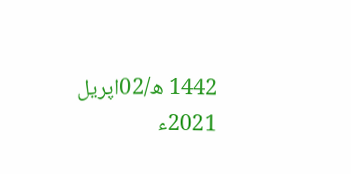1442 ھ/02اپریل 2021ء